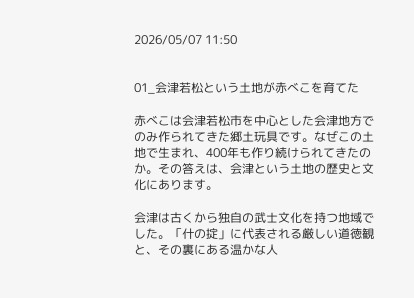2026/05/07 11:50


01_会津若松という土地が赤べこを育てた

赤べこは会津若松市を中心とした会津地方でのみ作られてきた郷土玩具です。なぜこの土地で生まれ、400年も作り続けられてきたのか。その答えは、会津という土地の歴史と文化にあります。

会津は古くから独自の武士文化を持つ地域でした。「什の掟」に代表される厳しい道徳観と、その裏にある温かな人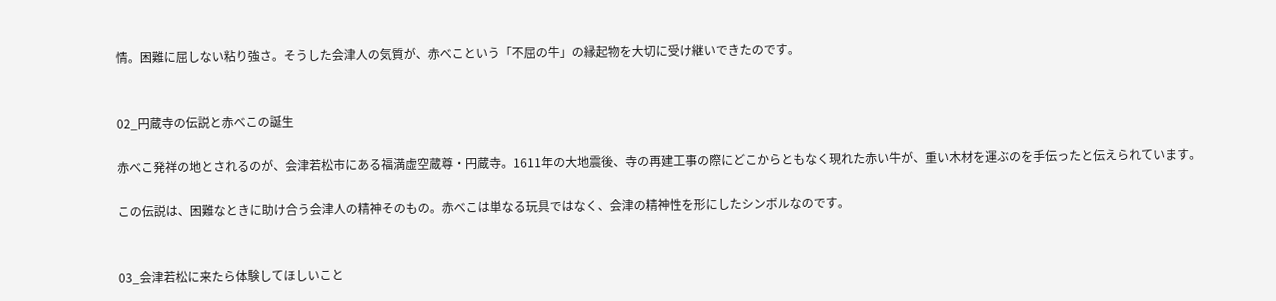情。困難に屈しない粘り強さ。そうした会津人の気質が、赤べこという「不屈の牛」の縁起物を大切に受け継いできたのです。


02_円蔵寺の伝説と赤べこの誕生

赤べこ発祥の地とされるのが、会津若松市にある福満虚空蔵尊・円蔵寺。1611年の大地震後、寺の再建工事の際にどこからともなく現れた赤い牛が、重い木材を運ぶのを手伝ったと伝えられています。

この伝説は、困難なときに助け合う会津人の精神そのもの。赤べこは単なる玩具ではなく、会津の精神性を形にしたシンボルなのです。


03_会津若松に来たら体験してほしいこと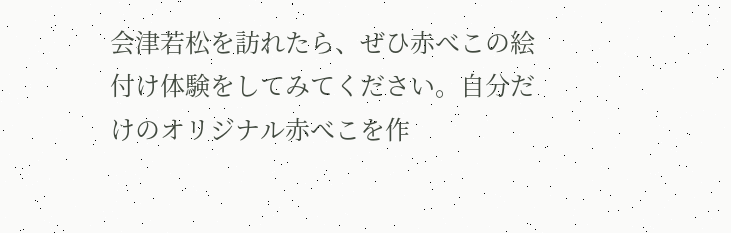会津若松を訪れたら、ぜひ赤べこの絵付け体験をしてみてください。自分だけのオリジナル赤べこを作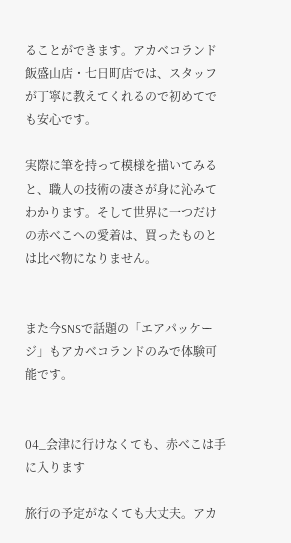ることができます。アカベコランド飯盛山店・七日町店では、スタッフが丁寧に教えてくれるので初めてでも安心です。

実際に筆を持って模様を描いてみると、職人の技術の凄さが身に沁みてわかります。そして世界に一つだけの赤べこへの愛着は、買ったものとは比べ物になりません。


また今SNSで話題の「エアパッケージ」もアカベコランドのみで体験可能です。


04_会津に行けなくても、赤べこは手に入ります

旅行の予定がなくても大丈夫。アカ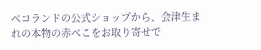ベコランドの公式ショップから、会津生まれの本物の赤べこをお取り寄せで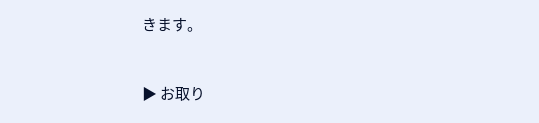きます。


▶ お取り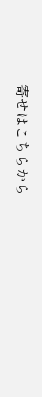寄せはこちらから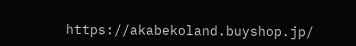https://akabekoland.buyshop.jp/